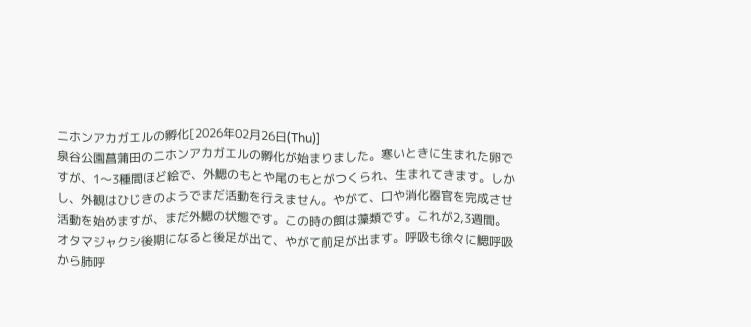ニホンアカガエルの孵化[2026年02月26日(Thu)]
泉谷公園菖蒲田のニホンアカガエルの孵化が始まりました。寒いときに生まれた卵で
すが、1〜3種間ほど絵で、外鰓のもとや尾のもとがつくられ、生まれてきます。しか
し、外観はひじきのようでまだ活動を行えません。やがて、口や消化器官を完成させ
活動を始めますが、まだ外鰓の状態です。この時の餌は藻類です。これが2,3週間。
オタマジャクシ後期になると後足が出て、やがて前足が出ます。呼吸も徐々に鰓呼吸
から肺呼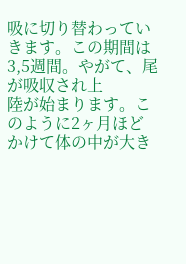吸に切り替わっていきます。この期間は3,5週間。やがて、尾が吸収され上
陸が始まります。このように2ヶ月ほどかけて体の中が大き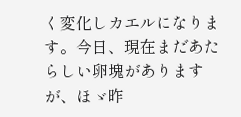く変化しカエルになりま
す。今日、現在まだあたらしい卵塊がありますが、ほゞ昨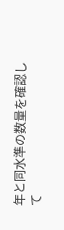年と同水準の数量を確認し
て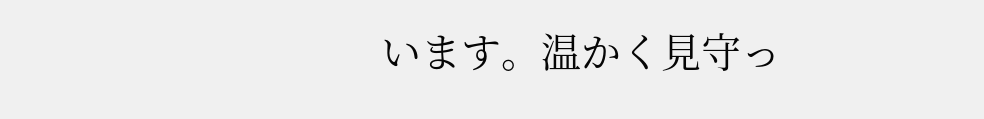います。温かく見守っ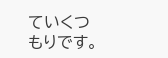ていくつもりです。